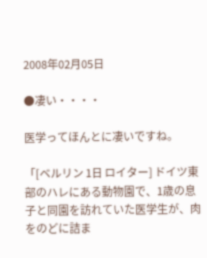2008年02月05日

●凄い・・・・

医学ってほんとに凄いですね。

「[ベルリン 1日 ロイター] ドイツ東部のハレにある動物園で、1歳の息子と同園を訪れていた医学生が、肉をのどに詰ま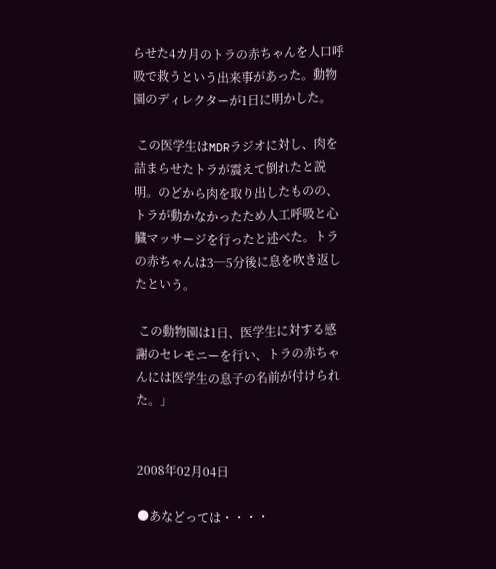らせた4カ月のトラの赤ちゃんを人口呼吸で救うという出来事があった。動物園のディレクターが1日に明かした。

 この医学生はMDRラジオに対し、肉を詰まらせたトラが震えて倒れたと説明。のどから肉を取り出したものの、トラが動かなかったため人工呼吸と心臓マッサージを行ったと述べた。トラの赤ちゃんは3─5分後に息を吹き返したという。

 この動物園は1日、医学生に対する感謝のセレモニーを行い、トラの赤ちゃんには医学生の息子の名前が付けられた。」


2008年02月04日

●あなどっては・・・・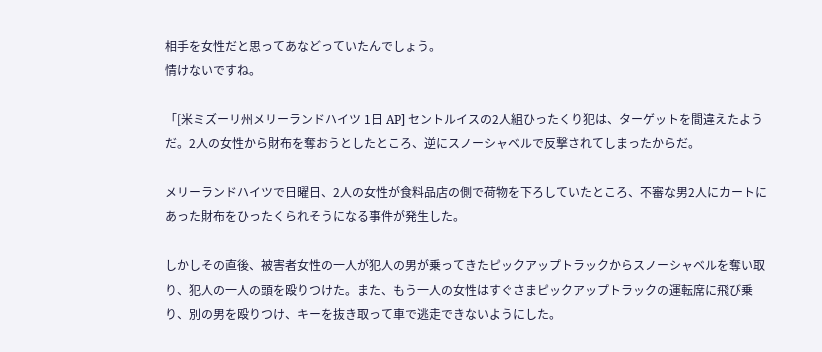相手を女性だと思ってあなどっていたんでしょう。
情けないですね。

「[米ミズーリ州メリーランドハイツ 1日 AP] セントルイスの2人組ひったくり犯は、ターゲットを間違えたようだ。2人の女性から財布を奪おうとしたところ、逆にスノーシャベルで反撃されてしまったからだ。

メリーランドハイツで日曜日、2人の女性が食料品店の側で荷物を下ろしていたところ、不審な男2人にカートにあった財布をひったくられそうになる事件が発生した。

しかしその直後、被害者女性の一人が犯人の男が乗ってきたピックアップトラックからスノーシャベルを奪い取り、犯人の一人の頭を殴りつけた。また、もう一人の女性はすぐさまピックアップトラックの運転席に飛び乗り、別の男を殴りつけ、キーを抜き取って車で逃走できないようにした。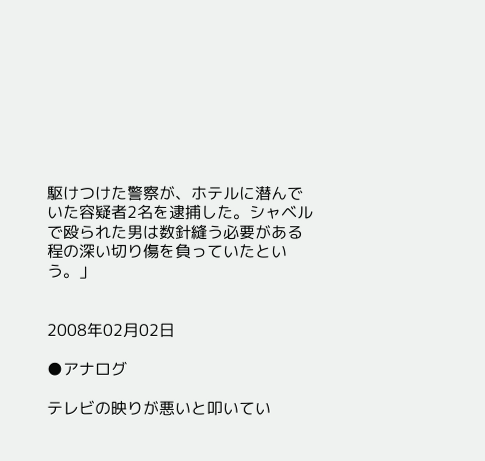駆けつけた警察が、ホテルに潜んでいた容疑者2名を逮捕した。シャベルで殴られた男は数針縫う必要がある程の深い切り傷を負っていたという。」


2008年02月02日

●アナログ

テレビの映りが悪いと叩いてい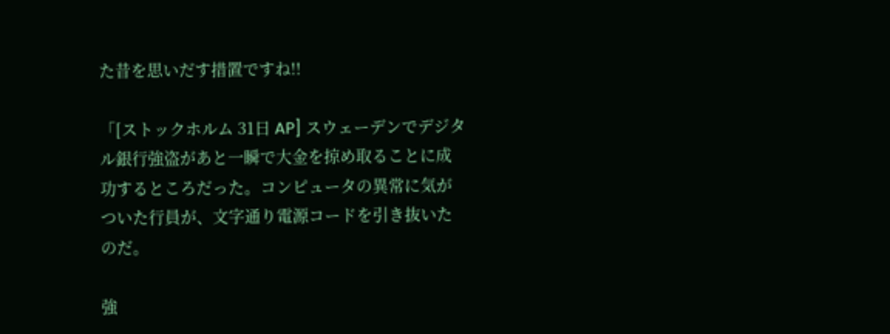た昔を思いだす措置ですね!!

「[ストックホルム 31日 AP] スウェーデンでデジタル銀行強盗があと一瞬で大金を掠め取ることに成功するところだった。コンピュータの異常に気がついた行員が、文字通り電源コードを引き抜いたのだ。

強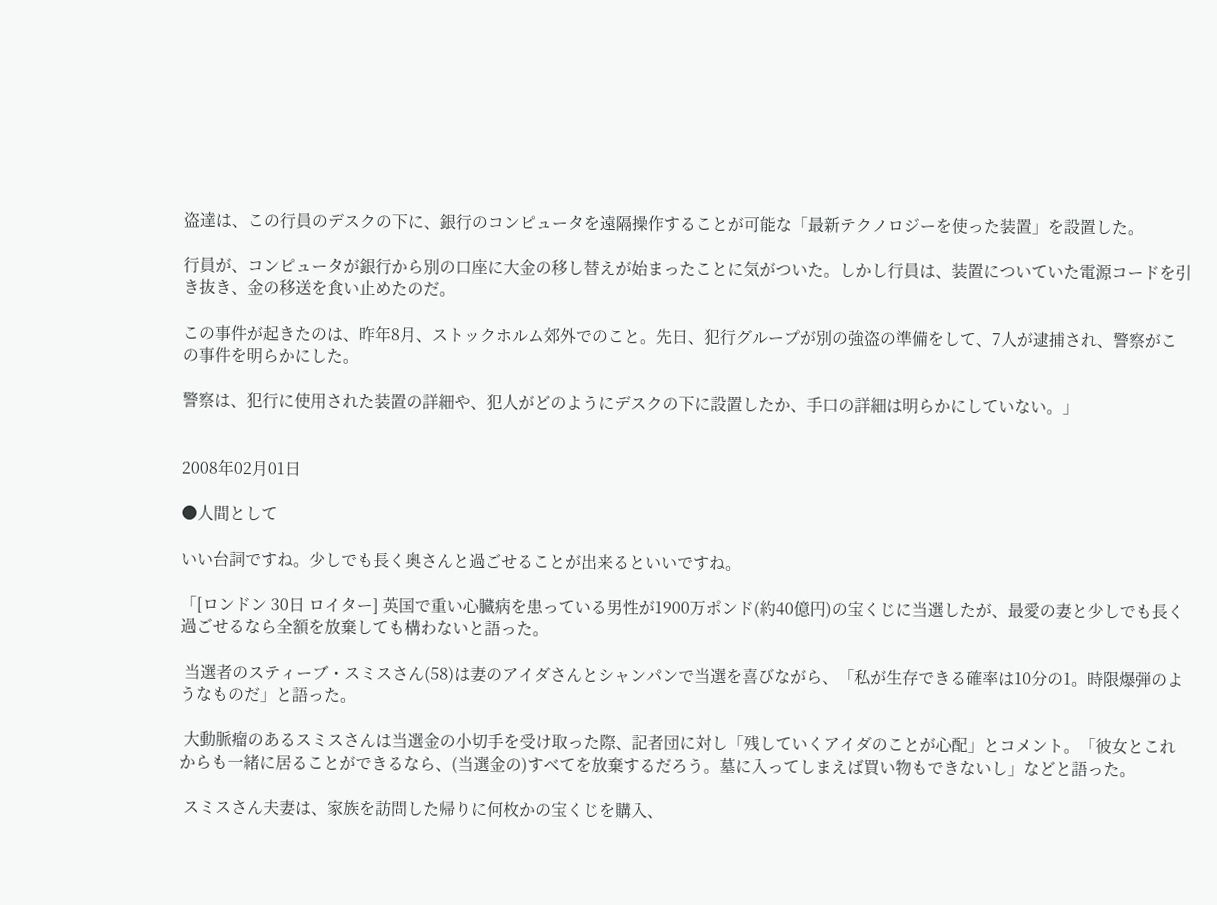盗達は、この行員のデスクの下に、銀行のコンピュータを遠隔操作することが可能な「最新テクノロジーを使った装置」を設置した。

行員が、コンピュータが銀行から別の口座に大金の移し替えが始まったことに気がついた。しかし行員は、装置についていた電源コードを引き抜き、金の移送を食い止めたのだ。

この事件が起きたのは、昨年8月、ストックホルム郊外でのこと。先日、犯行グループが別の強盗の準備をして、7人が逮捕され、警察がこの事件を明らかにした。

警察は、犯行に使用された装置の詳細や、犯人がどのようにデスクの下に設置したか、手口の詳細は明らかにしていない。」


2008年02月01日

●人間として

いい台詞ですね。少しでも長く奥さんと過ごせることが出来るといいですね。

「[ロンドン 30日 ロイター] 英国で重い心臓病を患っている男性が1900万ポンド(約40億円)の宝くじに当選したが、最愛の妻と少しでも長く過ごせるなら全額を放棄しても構わないと語った。

 当選者のスティーブ・スミスさん(58)は妻のアイダさんとシャンパンで当選を喜びながら、「私が生存できる確率は10分の1。時限爆弾のようなものだ」と語った。

 大動脈瘤のあるスミスさんは当選金の小切手を受け取った際、記者団に対し「残していくアイダのことが心配」とコメント。「彼女とこれからも一緒に居ることができるなら、(当選金の)すべてを放棄するだろう。墓に入ってしまえば買い物もできないし」などと語った。

 スミスさん夫妻は、家族を訪問した帰りに何枚かの宝くじを購入、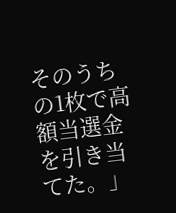そのうちの1枚で高額当選金を引き当てた。」